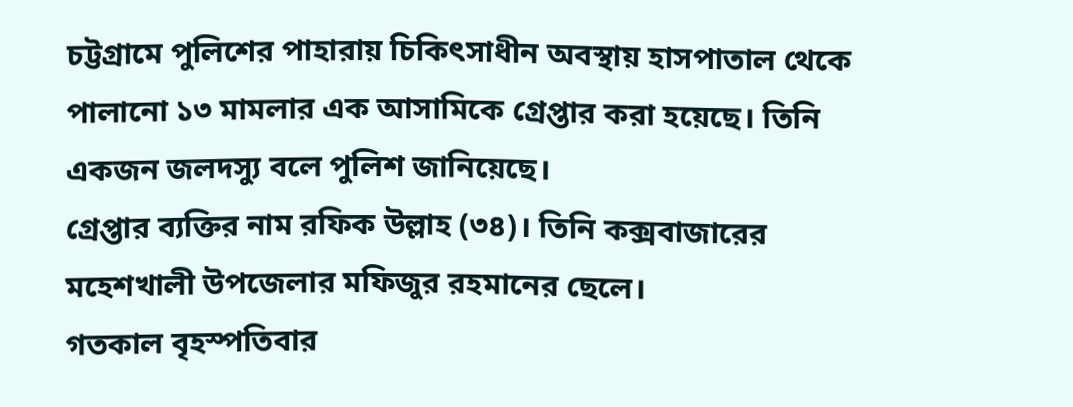চট্টগ্রামে পুলিশের পাহারায় চিকিৎসাধীন অবস্থায় হাসপাতাল থেকে পালানো ১৩ মামলার এক আসামিকে গ্রেপ্তার করা হয়েছে। তিনি একজন জলদস্যু বলে পুলিশ জানিয়েছে।
গ্রেপ্তার ব্যক্তির নাম রফিক উল্লাহ (৩৪)। তিনি কক্সবাজারের মহেশখালী উপজেলার মফিজুর রহমানের ছেলে।
গতকাল বৃহস্পতিবার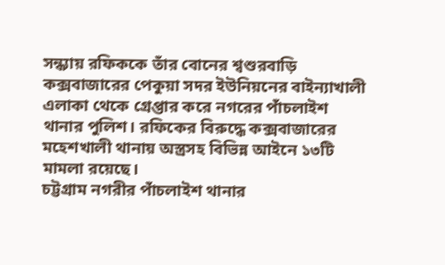সন্ধ্যায় রফিককে তাঁর বোনের শ্বশুরবাড়ি কক্সবাজারের পেকুয়া সদর ইউনিয়নের বাইন্যাখালী এলাকা থেকে গ্রেপ্তার করে নগরের পাঁচলাইশ থানার পুলিশ। রফিকের বিরুদ্ধে কক্সবাজারের মহেশখালী থানায় অস্ত্রসহ বিভিন্ন আইনে ১৩টি মামলা রয়েছে।
চট্টগ্রাম নগরীর পাঁচলাইশ থানার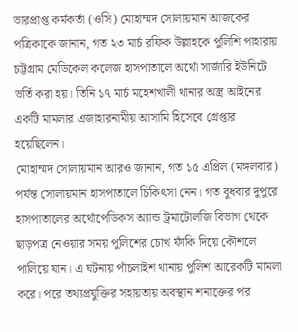ভারপ্রাপ্ত কর্মকর্তা (ওসি) মোহাম্মদ সোলায়মান আজকের পত্রিকাকে জানান, গত ২৩ মার্চ রফিক উল্লাহকে পুলিশি পাহারায় চট্টগ্রাম মেডিকেল কলেজ হাসপাতালে অর্থো সার্জারি ইউনিটে ভর্তি করা হয়। তিনি ১৭ মার্চ মহেশখালী থানার অস্ত্র আইনের একটি মামলার এজাহারনামীয় আসামি হিসেবে গ্রেপ্তার হয়েছিলেন।
মোহাম্মদ সোলায়মান আরও জানান, গত ১৫ এপ্রিল (মঙ্গলবার) পর্যন্ত সোলায়মান হাসপাতালে চিকিৎসা নেন। গত বুধবার দুপুরে হাসপাতালের অর্থোপেডিকস অ্যান্ড ট্রমাটোলজি বিভাগ থেকে ছাড়পত্র নেওয়ার সময় পুলিশের চোখ ফাঁকি দিয়ে কৌশলে পালিয়ে যান। এ ঘটনায় পাঁচলাইশ থানায় পুলিশ আরেকটি মামলা করে। পরে তথ্যপ্রযুক্তির সহায়তায় অবস্থান শনাক্তের পর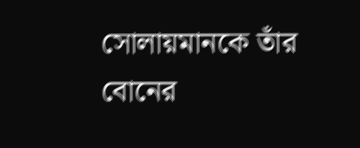সোলায়মানকে তাঁর বোনের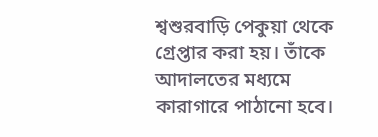শ্বশুরবাড়ি পেকুয়া থেকে গ্রেপ্তার করা হয়। তাঁকে আদালতের মধ্যমে কারাগারে পাঠানো হবে।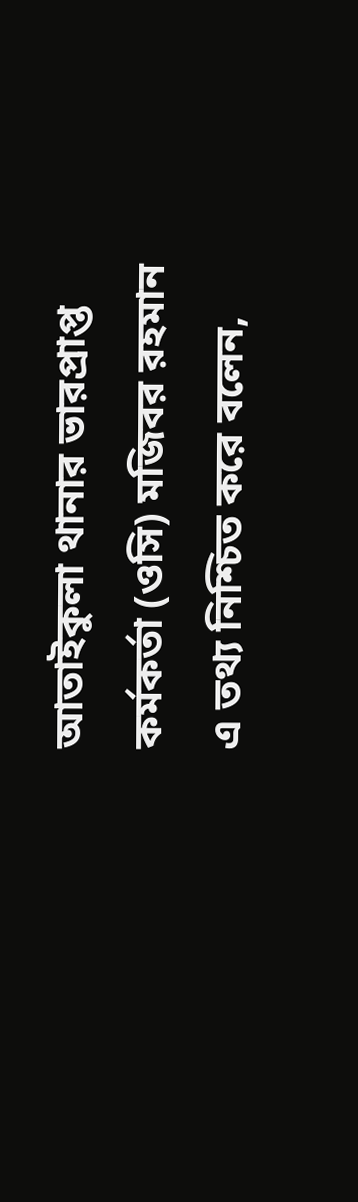আতাইকুলা থানার ভারপ্রাপ্ত কর্মকর্তা (ওসি) মজিবর রহমান এ তথ্য নিশ্চিত করে বলেন,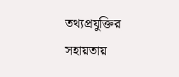তথ্যপ্রযুক্তির সহায়তায়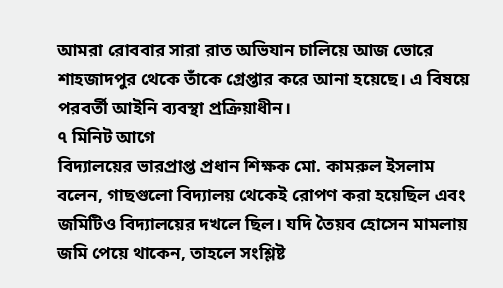আমরা রোববার সারা রাত অভিযান চালিয়ে আজ ভোরে শাহজাদপুর থেকে তাঁকে গ্রেপ্তার করে আনা হয়েছে। এ বিষয়ে পরবর্তী আইনি ব্যবস্থা প্রক্রিয়াধীন।
৭ মিনিট আগে
বিদ্যালয়ের ভারপ্রাপ্ত প্রধান শিক্ষক মো. কামরুল ইসলাম বলেন, গাছগুলো বিদ্যালয় থেকেই রোপণ করা হয়েছিল এবং জমিটিও বিদ্যালয়ের দখলে ছিল। যদি তৈয়ব হোসেন মামলায় জমি পেয়ে থাকেন, তাহলে সংশ্লিষ্ট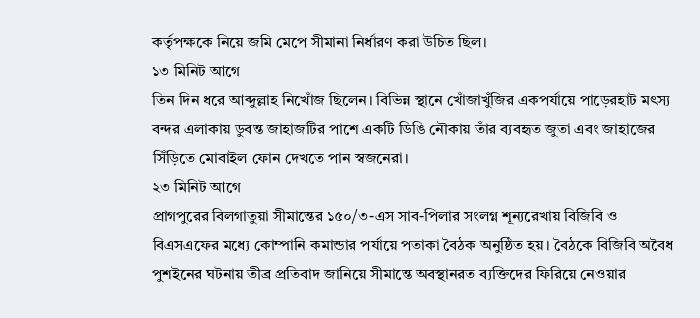কর্তৃপক্ষকে নিয়ে জমি মেপে সীমানা নির্ধারণ করা উচিত ছিল।
১৩ মিনিট আগে
তিন দিন ধরে আব্দুল্লাহ নিখোঁজ ছিলেন। বিভিন্ন স্থানে খোঁজাখুঁজির একপর্যায়ে পাড়েরহাট মৎস্য বন্দর এলাকায় ডুবন্ত জাহাজটির পাশে একটি ডিঙি নৌকায় তাঁর ব্যবহৃত জুতা এবং জাহাজের সিঁড়িতে মোবাইল ফোন দেখতে পান স্বজনেরা।
২৩ মিনিট আগে
প্রাগপুরের বিলগাতুয়া সীমান্তের ১৫০/৩-এস সাব-পিলার সংলগ্ন শূন্যরেখায় বিজিবি ও বিএসএফের মধ্যে কোম্পানি কমান্ডার পর্যায়ে পতাকা বৈঠক অনুষ্ঠিত হয়। বৈঠকে বিজিবি অবৈধ পুশইনের ঘটনায় তীব্র প্রতিবাদ জানিয়ে সীমান্তে অবস্থানরত ব্যক্তিদের ফিরিয়ে নেওয়ার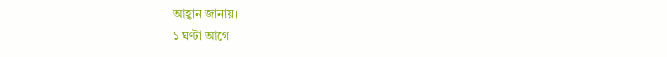আহ্বান জানায়।
১ ঘণ্টা আগে